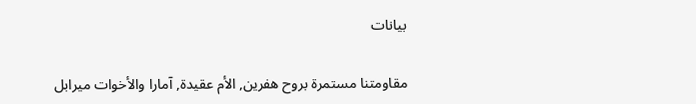بيانات

مقاومتنا مستمرة بروح هفرين, الأم عقيدة, آمارا والأخوات ميرابل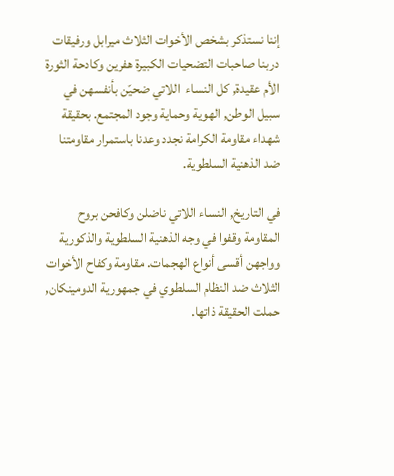إننا نستذكر بشخص الأخوات الثلاث ميرابل ورفيقات دربنا صاحبات التضحيات الكبيرة هفرين وكادحة الثورة الأم عقيدة, كل النساء  اللاتي ضحيّن بأنفسهن في سبيل الوطن, الهوية وحماية وجود المجتمع. بحقيقة شهداء مقاومة الكرامة نجدد وعدنا باستمرار مقاومتنا ضد الذهنية السلطوية.

في التاريخ, النساء اللاتي ناضلن وكافحن بروح المقاومة وقفوا في وجه الذهنية السلطوية والذكورية وواجهن أقسى أنواع الهجمات. مقاومة وكفاح الأخوات الثلاث ضد النظام السلطوي في جمهورية الدومينكان, حملت الحقيقة ذاتها.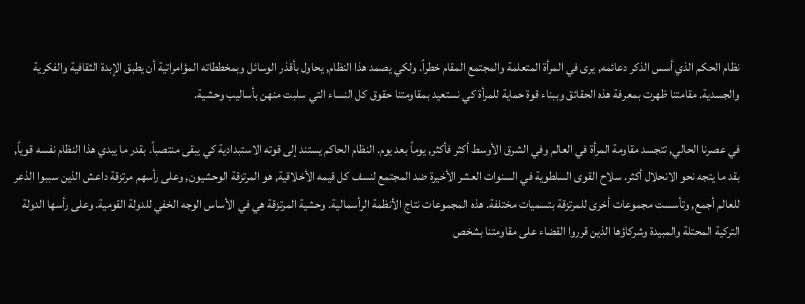نظام الحكم الذي أسس الذكر دعائمه, يرى في المرأة المتعلمة والمجتمع المقام خطراً. ولكي يصمد هذا النظام, يحاول بأقذر الوسائل وبمخططاته المؤامراتية أن يطبق الإبدة الثقافية والفكرية والجسدية. مقامتنا ظهرت بمعرفة هذه الحقائق وببناء قوة حماية للمرأة كي نستعيد بمقاومتنا حقوق كل النساء التي سلبت منهن بأساليب وحشية.

في عصرنا الحالي, تتجسد مقاومة المرأة في العالم وفي الشرق الأوسط أكثر فأكثر, يوماً بعد يوم. النظام الحاكم يستند إلى قوته الاستبدادية كي يبقى منتصباً. بقدر ما يبدي هذا النظام نفسه قوياً, بقد ما يتجه نحو الانحلال أكثر. سلاح القوى السلطوية في السنوات العشر الأخيرة ضد المجتمع لنسف كل قيمه الأخلاقية, هو المرتزقة الوحشيون, وعلى رأسهم مرتزقة داعش الذين سببوا الذعر للعالم أجمع, وتأسست مجموعات أخرى للمرتزقة بتسميات مختلفة. هذه المجموعات نتاج الأنظمة الرأسمالية. وحشية المرتزقة هي في الأساس الوجه الخفي للدولة القومية. وعلى رأسها الدولة التركية المحتلة والمبيدة وشركاؤها الذين قرروا القضاء على مقاومتنا بشخص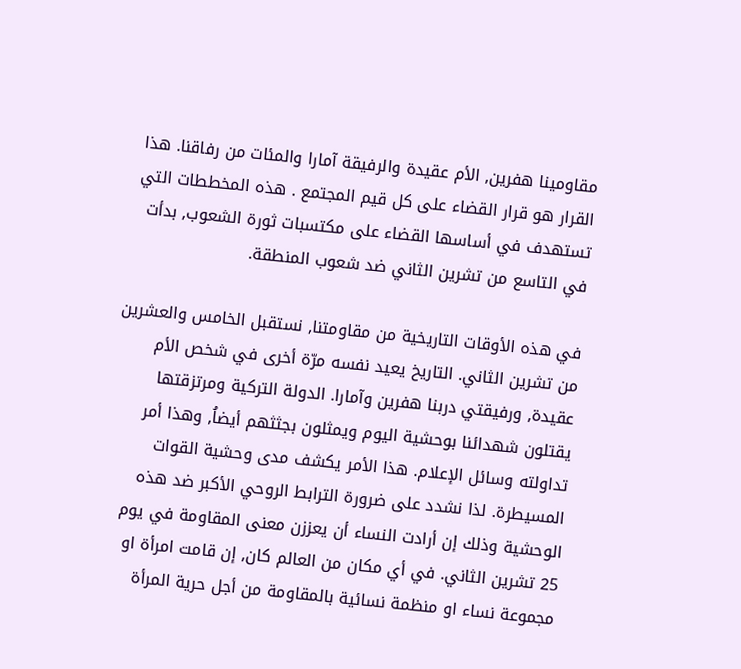مقاومينا هفرين, الأم عقيدة والرفيقة آمارا والمئات من رفاقنا. هذا القرار هو قرار القضاء على كل قيم المجتمع . هذه المخططات التي تستهدف في أساسها القضاء على مكتسبات ثورة الشعوب, بدأت في التاسع من تشرين الثاني ضد شعوب المنطقة.

في هذه الأوقات التاريخية من مقاومتنا, نستقبل الخامس والعشرين من تشرين الثاني. التاريخ يعيد نفسه مرّة أخرى في شخص الأم عقيدة, ورفيقتي دربنا هفرين وآمارا. الدولة التركية ومرتزقتها يقتلون شهدائنا بوحشية اليوم ويمثلون بجثثهم أيضاُ, وهذا أمر تداولته وسائل الإعلام. هذا الأمر يكشف مدى وحشية القوات المسيطرة. لذا نشدد على ضرورة الترابط الروحي الأكبر ضد هذه الوحشية وذلك إن أرادت النساء أن يعززن معنى المقاومة في يوم 25 تشرين الثاني. في أي مكان من العالم كان, إن قامت امرأة او مجموعة نساء او منظمة نسائية بالمقاومة من أجل حرية المرأة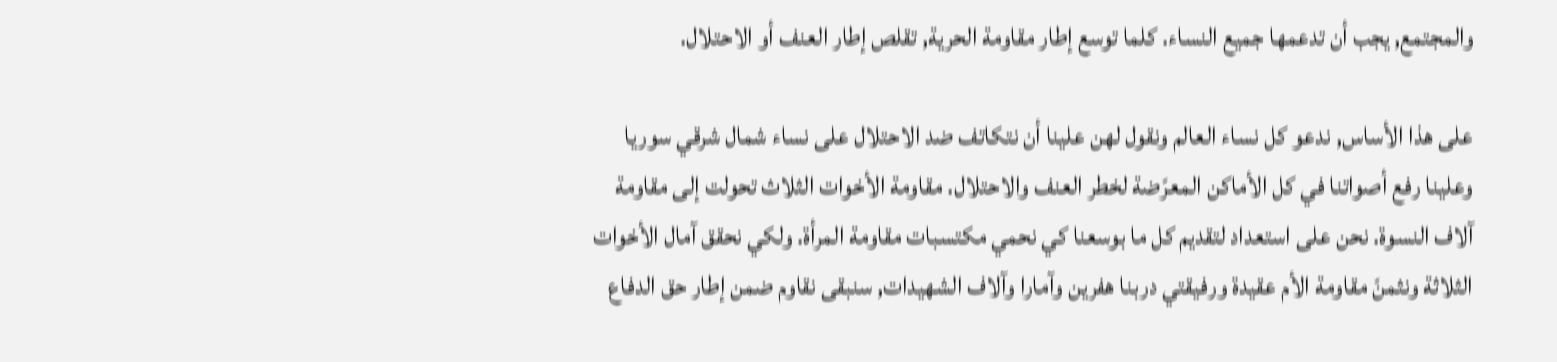والمجتمع, يجب أن تدعمها جميع النساء. كلما توسع إطار مقاومة الحرية, تقلص إطار العنف أو الاحتلال.

على هذا الأساس, ندعو كل نساء العالم ونقول لهن علينا أن نتكاتف ضد الاحتلال على نساء شمال شرقي سوريا وعلينا رفع أصواتنا في كل الأماكن المعرّضة لخطر العنف والاحتلال. مقاومة الأخوات الثلاث تحولت إلى مقاومة آلاف النسوة. نحن على استعداد لتقديم كل ما بوسعنا كي نحمي مكتسبات مقاومة المرأة. ولكي نحقق آمال الأخوات الثلاثة ونثمنّ مقاومة الأم عقيدة ورفيقتي دربنا هفرين وآمارا وآلاف الشهيدات, سنبقى نقاوم ضمن إطار حق الدفاع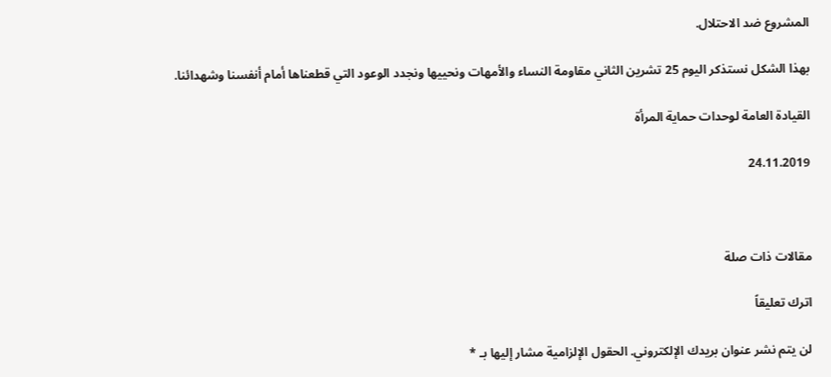المشروع ضد الاحتلال.

بهذا الشكل نستذكر اليوم 25 تشرين الثاني مقاومة النساء والأمهات ونحييها ونجدد الوعود التي قطعناها أمام أنفسنا وشهدائنا.

القيادة العامة لوحدات حماية المرأة

24.11.2019



مقالات ذات صلة

اترك تعليقاً

لن يتم نشر عنوان بريدك الإلكتروني. الحقول الإلزامية مشار إليها بـ *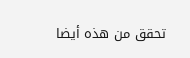تحقق من هذه أيضا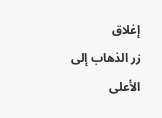إغلاق
زر الذهاب إلى الأعلى